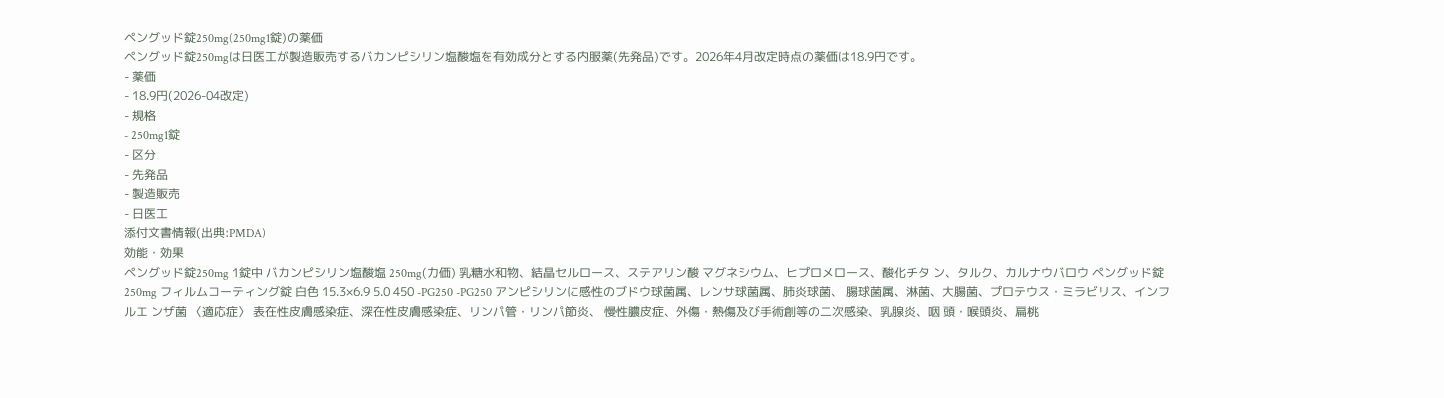ペングッド錠250mg(250mg1錠)の薬価
ペングッド錠250mgは日医工が製造販売するバカンピシリン塩酸塩を有効成分とする内服薬(先発品)です。2026年4月改定時点の薬価は18.9円です。
- 薬価
- 18.9円(2026-04改定)
- 規格
- 250mg1錠
- 区分
- 先発品
- 製造販売
- 日医工
添付文書情報(出典:PMDA)
効能・効果
ペングッド錠250mg 1錠中 バカンピシリン塩酸塩 250mg(力価) 乳糖水和物、結晶セルロース、ステアリン酸 マグネシウム、ヒプロメロース、酸化チタ ン、タルク、カルナウバロウ ペングッド錠250mg フィルムコーティング錠 白色 15.3×6.9 5.0 450 -PG250 -PG250 アンピシリンに感性のブドウ球菌属、レンサ球菌属、肺炎球菌、 腸球菌属、淋菌、大腸菌、プロテウス・ミラビリス、インフルエ ンザ菌 〈適応症〉 表在性皮膚感染症、深在性皮膚感染症、リンパ管・リンパ節炎、 慢性膿皮症、外傷・熱傷及び手術創等の二次感染、乳腺炎、咽 頭・喉頭炎、扁桃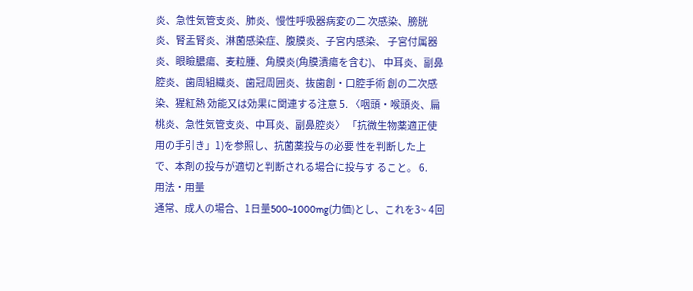炎、急性気管支炎、肺炎、慢性呼吸器病変の二 次感染、膀胱炎、腎盂腎炎、淋菌感染症、腹膜炎、子宮内感染、 子宮付属器炎、眼瞼膿瘍、麦粒腫、角膜炎(角膜潰瘍を含む)、 中耳炎、副鼻腔炎、歯周組織炎、歯冠周囲炎、抜歯創・口腔手術 創の二次感染、猩紅熱 効能又は効果に関連する注意 5. 〈咽頭・喉頭炎、扁桃炎、急性気管支炎、中耳炎、副鼻腔炎〉 「抗微生物薬適正使用の手引き」1)を参照し、抗菌薬投与の必要 性を判断した上で、本剤の投与が適切と判断される場合に投与す ること。 6.
用法・用量
通常、成人の場合、1日量500~1000mg(力価)とし、これを3~ 4回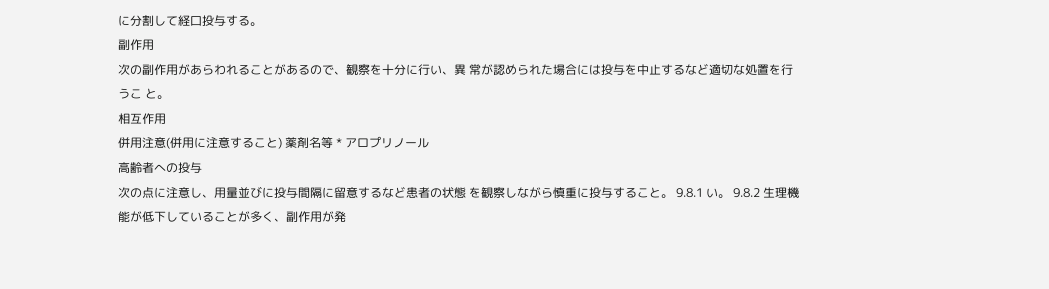に分割して経口投与する。
副作用
次の副作用があらわれることがあるので、観察を十分に行い、異 常が認められた場合には投与を中止するなど適切な処置を行うこ と。
相互作用
併用注意(併用に注意すること) 薬剤名等 * アロプリノール
高齢者への投与
次の点に注意し、用量並びに投与間隔に留意するなど患者の状態 を観察しながら慎重に投与すること。 9.8.1 い。 9.8.2 生理機能が低下していることが多く、副作用が発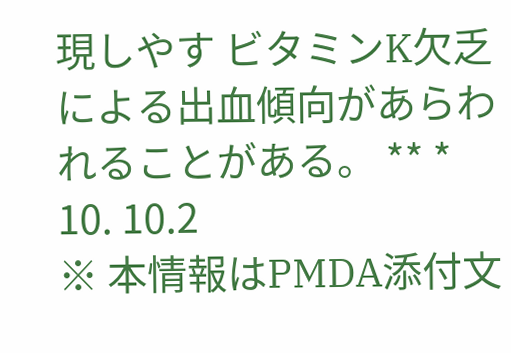現しやす ビタミンK欠乏による出血傾向があらわれることがある。 ** * 10. 10.2
※ 本情報はPMDA添付文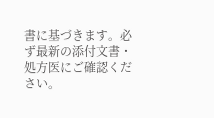書に基づきます。必ず最新の添付文書・処方医にご確認ください。